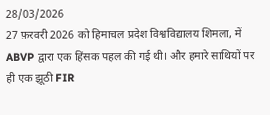28/03/2026
27 फ़रवरी 2026 को हिमाचल प्रदेश विश्वविद्यालय शिमला, में ABVP द्वारा एक हिंसक पहल की गई थी। और हमारे साथियों पर ही एक झूठी FIR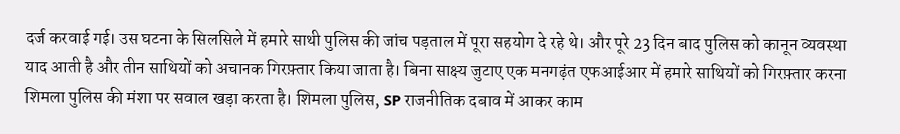दर्ज करवाई गई। उस घटना के सिलसिले में हमारे साथी पुलिस की जांच पड़ताल में पूरा सहयोग दे रहे थे। और पूरे 23 दिन बाद पुलिस को कानून व्यवस्था याद आती है और तीन साथियों को अचानक गिरफ़्तार किया जाता है। बिना साक्ष्य जुटाए एक मनगढ़ंत एफआईआर में हमारे साथियों को गिरफ़्तार करना शिमला पुलिस की मंशा पर सवाल खड़ा करता है। शिमला पुलिस, SP राजनीतिक दबाव में आकर काम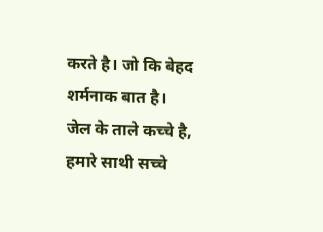करते है। जो कि बेहद शर्मनाक बात है।
जेल के ताले कच्चे है, हमारे साथी सच्चे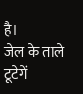है।
जेल के ताले टूटेगें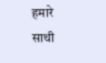हमारे साथी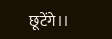छूटेंगे।।